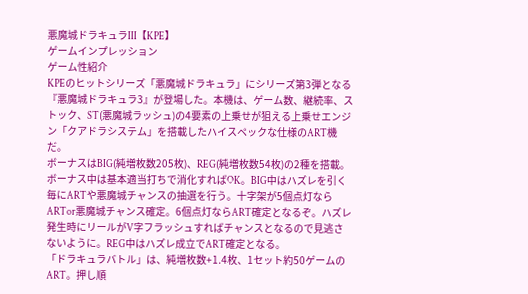悪魔城ドラキュラIII【KPE】
ゲームインプレッション
ゲーム性紹介
KPEのヒットシリーズ「悪魔城ドラキュラ」にシリーズ第3弾となる『悪魔城ドラキュラ3』が登場した。本機は、ゲーム数、継続率、ストック、ST(悪魔城ラッシュ)の4要素の上乗せが狙える上乗せエンジン「クアドラシステム」を搭載したハイスペックな仕様のART機だ。
ボーナスはBIG(純増枚数205枚)、REG(純増枚数54枚)の2種を搭載。ボーナス中は基本適当打ちで消化すればOK。BIG中はハズレを引く毎にARTや悪魔城チャンスの抽選を行う。十字架が5個点灯ならARTor悪魔城チャンス確定。6個点灯ならART確定となるぞ。ハズレ発生時にリールがV字フラッシュすればチャンスとなるので見逃さないように。REG中はハズレ成立でART確定となる。
「ドラキュラバトル」は、純増枚数+1.4枚、1セット約50ゲームのART。押し順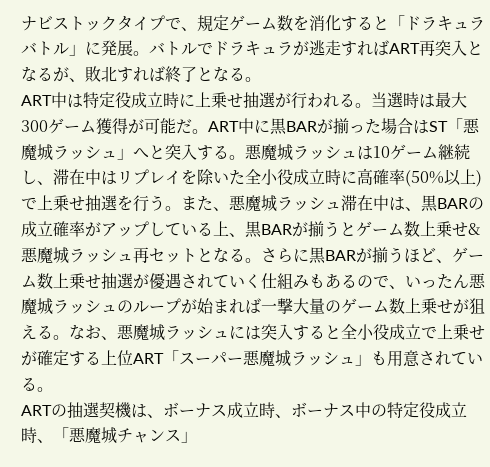ナビストックタイプで、規定ゲーム数を消化すると「ドラキュラバトル」に発展。バトルでドラキュラが逃走すればART再突入となるが、敗北すれば終了となる。
ART中は特定役成立時に上乗せ抽選が行われる。当選時は最大300ゲーム獲得が可能だ。ART中に黒BARが揃った場合はST「悪魔城ラッシュ」へと突入する。悪魔城ラッシュは10ゲーム継続し、滞在中はリプレイを除いた全小役成立時に高確率(50%以上)で上乗せ抽選を行う。また、悪魔城ラッシュ滞在中は、黒BARの成立確率がアップしている上、黒BARが揃うとゲーム数上乗せ&悪魔城ラッシュ再セットとなる。さらに黒BARが揃うほど、ゲーム数上乗せ抽選が優遇されていく仕組みもあるので、いったん悪魔城ラッシュのループが始まれば一撃大量のゲーム数上乗せが狙える。なお、悪魔城ラッシュには突入すると全小役成立で上乗せが確定する上位ART「スーパー悪魔城ラッシュ」も用意されている。
ARTの抽選契機は、ボーナス成立時、ボーナス中の特定役成立時、「悪魔城チャンス」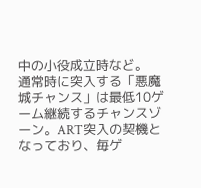中の小役成立時など。
通常時に突入する「悪魔城チャンス」は最低10ゲーム継続するチャンスゾーン。ART突入の契機となっており、毎ゲ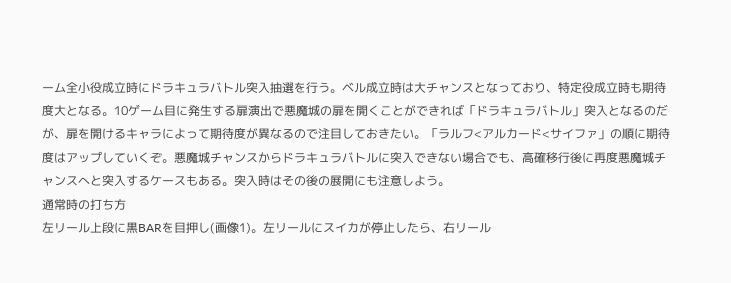ーム全小役成立時にドラキュラバトル突入抽選を行う。ベル成立時は大チャンスとなっており、特定役成立時も期待度大となる。10ゲーム目に発生する扉演出で悪魔城の扉を開くことができれば「ドラキュラバトル」突入となるのだが、扉を開けるキャラによって期待度が異なるので注目しておきたい。「ラルフ<アルカード<サイファ」の順に期待度はアップしていくぞ。悪魔城チャンスからドラキュラバトルに突入できない場合でも、高確移行後に再度悪魔城チャンスへと突入するケースもある。突入時はその後の展開にも注意しよう。
通常時の打ち方
左リール上段に黒BARを目押し(画像1)。左リールにスイカが停止したら、右リール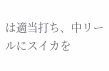は適当打ち、中リールにスイカを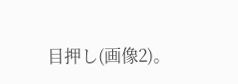目押し(画像2)。